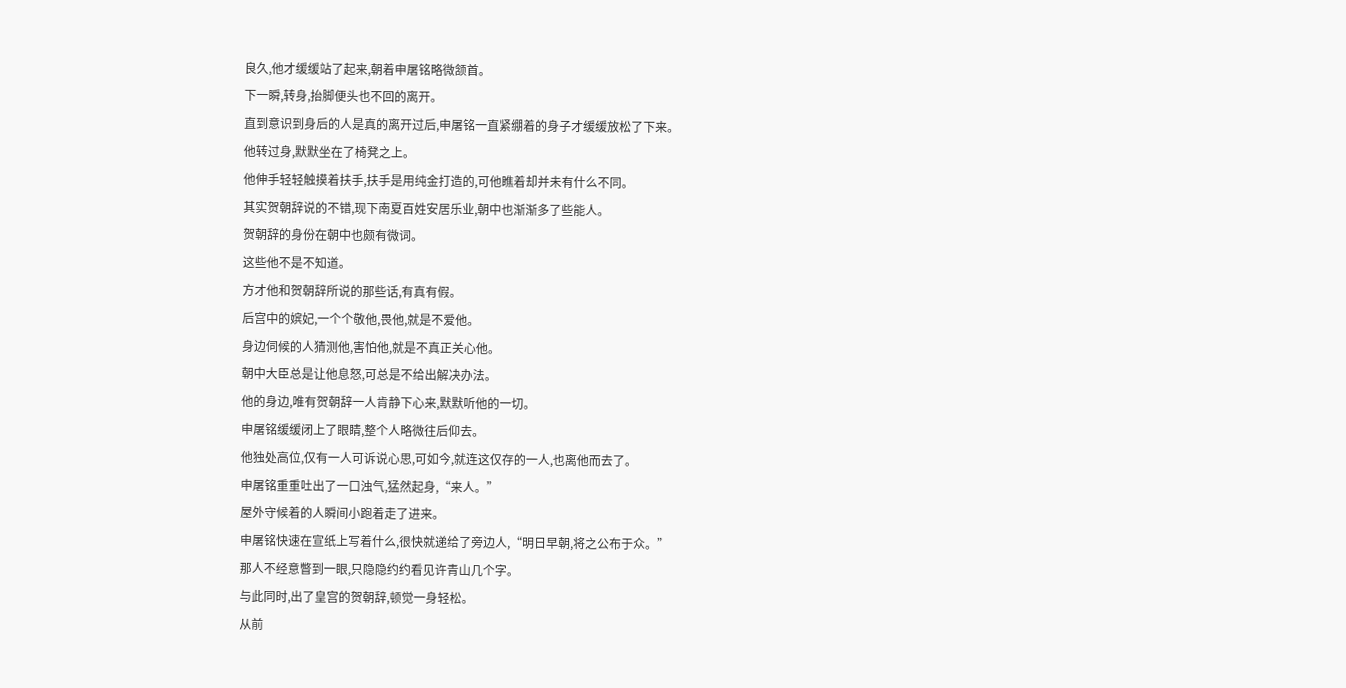良久,他才缓缓站了起来,朝着申屠铭略微颔首。
下一瞬,转身,抬脚便头也不回的离开。
直到意识到身后的人是真的离开过后,申屠铭一直紧绷着的身子才缓缓放松了下来。
他转过身,默默坐在了椅凳之上。
他伸手轻轻触摸着扶手,扶手是用纯金打造的,可他瞧着却并未有什么不同。
其实贺朝辞说的不错,现下南夏百姓安居乐业,朝中也渐渐多了些能人。
贺朝辞的身份在朝中也颇有微词。
这些他不是不知道。
方才他和贺朝辞所说的那些话,有真有假。
后宫中的嫔妃,一个个敬他,畏他,就是不爱他。
身边伺候的人猜测他,害怕他,就是不真正关心他。
朝中大臣总是让他息怒,可总是不给出解决办法。
他的身边,唯有贺朝辞一人肯静下心来,默默听他的一切。
申屠铭缓缓闭上了眼睛,整个人略微往后仰去。
他独处高位,仅有一人可诉说心思,可如今,就连这仅存的一人,也离他而去了。
申屠铭重重吐出了一口浊气,猛然起身,“来人。”
屋外守候着的人瞬间小跑着走了进来。
申屠铭快速在宣纸上写着什么,很快就递给了旁边人,“明日早朝,将之公布于众。”
那人不经意瞥到一眼,只隐隐约约看见许青山几个字。
与此同时,出了皇宫的贺朝辞,顿觉一身轻松。
从前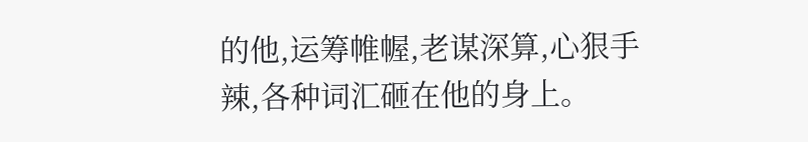的他,运筹帷幄,老谋深算,心狠手辣,各种词汇砸在他的身上。